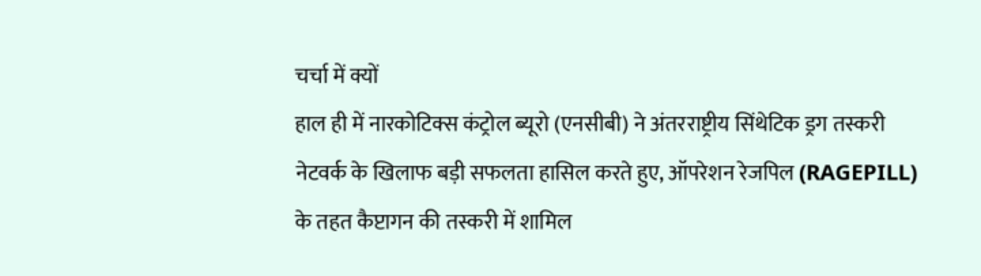चर्चा में क्यों
हाल ही में नारकोटिक्स कंट्रोल ब्यूरो (एनसीबी) ने अंतरराष्ट्रीय सिंथेटिक ड्रग तस्करी नेटवर्क के खिलाफ बड़ी सफलता हासिल करते हुए, ऑपरेशन रेजपिल (RAGEPILL) के तहत कैप्टागन की तस्करी में शामिल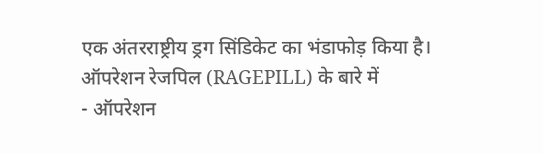एक अंतरराष्ट्रीय ड्रग सिंडिकेट का भंडाफोड़ किया है।
ऑपरेशन रेजपिल (RAGEPILL) के बारे में
- ऑपरेशन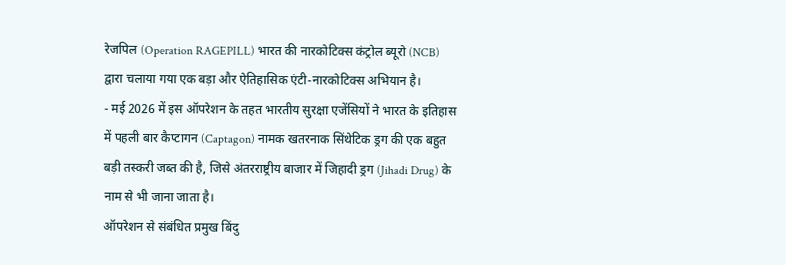रेजपिल (Operation RAGEPILL) भारत की नारकोटिक्स कंट्रोल ब्यूरो (NCB) द्वारा चलाया गया एक बड़ा और ऐतिहासिक एंटी-नारकोटिक्स अभियान है।
- मई 2026 में इस ऑपरेशन के तहत भारतीय सुरक्षा एजेंसियों ने भारत के इतिहास में पहली बार कैप्टागन (Captagon) नामक खतरनाक सिंथेटिक ड्रग की एक बहुत बड़ी तस्करी जब्त की है, जिसे अंतरराष्ट्रीय बाजार में जिहादी ड्रग (Jihadi Drug) के नाम से भी जाना जाता है।
ऑपरेशन से संबंधित प्रमुख बिंदु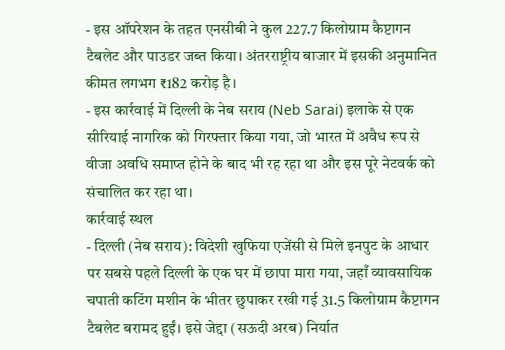- इस ऑपरेशन के तहत एनसीबी ने कुल 227.7 किलोग्राम कैप्टागन टैबलेट और पाउडर जब्त किया। अंतरराष्ट्रीय बाजार में इसकी अनुमानित कीमत लगभग ₹182 करोड़ है।
- इस कार्रवाई में दिल्ली के नेब सराय (Neb Sarai) इलाके से एक सीरियाई नागरिक को गिरफ्तार किया गया, जो भारत में अवैध रूप से वीजा अवधि समाप्त होने के बाद भी रह रहा था और इस पूरे नेटवर्क को संचालित कर रहा था।
कार्रवाई स्थल
- दिल्ली (नेब सराय): विदेशी खुफिया एजेंसी से मिले इनपुट के आधार पर सबसे पहले दिल्ली के एक घर में छापा मारा गया, जहाँ व्यावसायिक चपाती कटिंग मशीन के भीतर छुपाकर रखी गई 31.5 किलोग्राम कैप्टागन टैबलेट बरामद हुईं। इसे जेद्दा (सऊदी अरब) निर्यात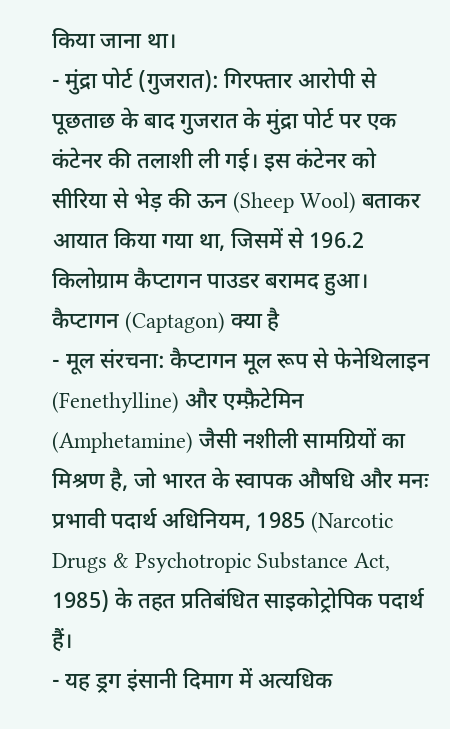किया जाना था।
- मुंद्रा पोर्ट (गुजरात): गिरफ्तार आरोपी से पूछताछ के बाद गुजरात के मुंद्रा पोर्ट पर एक कंटेनर की तलाशी ली गई। इस कंटेनर को सीरिया से भेड़ की ऊन (Sheep Wool) बताकर आयात किया गया था, जिसमें से 196.2 किलोग्राम कैप्टागन पाउडर बरामद हुआ।
कैप्टागन (Captagon) क्या है
- मूल संरचना: कैप्टागन मूल रूप से फेनेथिलाइन (Fenethylline) और एम्फ़ैटेमिन (Amphetamine) जैसी नशीली सामग्रियों का मिश्रण है, जो भारत के स्वापक औषधि और मनः प्रभावी पदार्थ अधिनियम, 1985 (Narcotic Drugs & Psychotropic Substance Act, 1985) के तहत प्रतिबंधित साइकोट्रोपिक पदार्थ हैं।
- यह ड्रग इंसानी दिमाग में अत्यधिक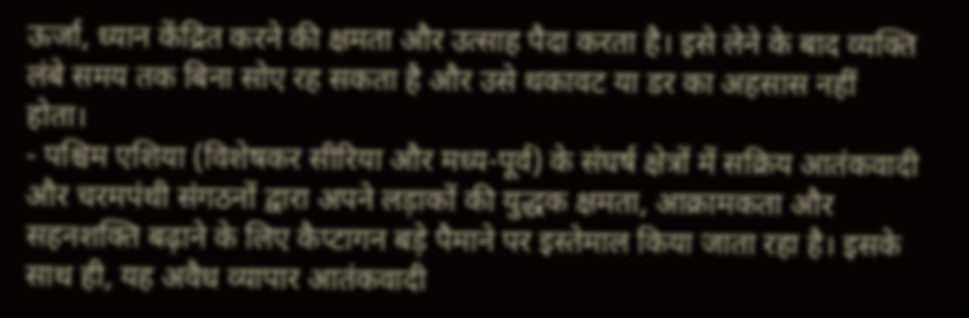ऊर्जा, ध्यान केंद्रित करने की क्षमता और उत्साह पैदा करता है। इसे लेने के बाद व्यक्ति लंबे समय तक बिना सोए रह सकता है और उसे थकावट या डर का अहसास नहीं होता।
- पश्चिम एशिया (विशेषकर सीरिया और मध्य-पूर्व) के संघर्ष क्षेत्रों में सक्रिय आतंकवादी और चरमपंथी संगठनों द्वारा अपने लड़ाकों की युद्धक क्षमता, आक्रामकता और सहनशक्ति बढ़ाने के लिए कैप्टागन बड़े पैमाने पर इस्तेमाल किया जाता रहा है। इसके साथ ही, यह अवैध व्यापार आतंकवादी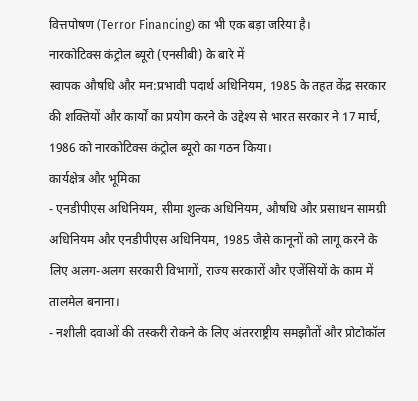वित्तपोषण (Terror Financing) का भी एक बड़ा जरिया है।
नारकोटिक्स कंट्रोल ब्यूरो (एनसीबी) के बारे में
स्वापक औषधि और मन:प्रभावी पदार्थ अधिनियम, 1985 के तहत केंद्र सरकार की शक्तियों और कार्यों का प्रयोग करने के उद्देश्य से भारत सरकार ने 17 मार्च, 1986 को नारकोटिक्स कंट्रोल ब्यूरो का गठन किया।
कार्यक्षेत्र और भूमिका
- एनडीपीएस अधिनियम, सीमा शुल्क अधिनियम, औषधि और प्रसाधन सामग्री अधिनियम और एनडीपीएस अधिनियम, 1985 जैसे कानूनों को लागू करने के लिए अलग-अलग सरकारी विभागों, राज्य सरकारों और एजेंसियों के काम में तालमेल बनाना।
- नशीली दवाओं की तस्करी रोकने के लिए अंतरराष्ट्रीय समझौतों और प्रोटोकॉल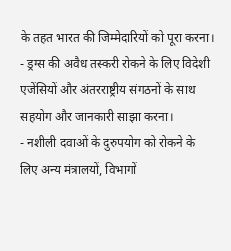के तहत भारत की जिम्मेदारियों को पूरा करना।
- ड्रग्स की अवैध तस्करी रोकने के लिए विदेशी एजेंसियों और अंतरराष्ट्रीय संगठनों के साथ सहयोग और जानकारी साझा करना।
- नशीली दवाओं के दुरुपयोग को रोकने के लिए अन्य मंत्रालयों, विभागों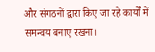और संगठनों द्वारा किए जा रहे कार्यों में समन्वय बनाए रखना।